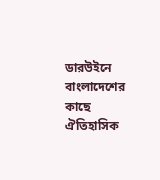ডারউইনে বাংলাদেশের কাছে ঐতিহাসিক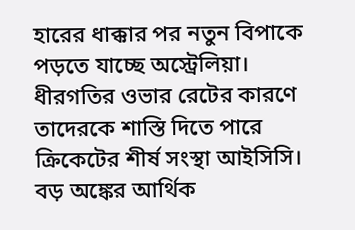হারের ধাক্কার পর নতুন বিপাকে পড়তে যাচ্ছে অস্ট্রেলিয়া। ধীরগতির ওভার রেটের কারণে তাদেরকে শাস্তি দিতে পারে ক্রিকেটের শীর্ষ সংস্থা আইসিসি। বড় অঙ্কের আর্থিক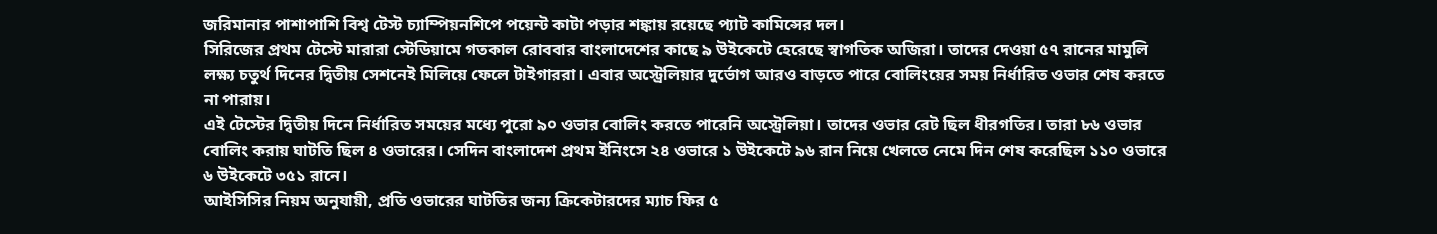জরিমানার পাশাপাশি বিশ্ব টেস্ট চ্যাম্পিয়নশিপে পয়েন্ট কাটা পড়ার শঙ্কায় রয়েছে প্যাট কামিন্সের দল।
সিরিজের প্রথম টেস্টে মারারা স্টেডিয়ামে গতকাল রোববার বাংলাদেশের কাছে ৯ উইকেটে হেরেছে স্বাগতিক অজিরা। তাদের দেওয়া ৫৭ রানের মামুলি লক্ষ্য চতুর্থ দিনের দ্বিতীয় সেশনেই মিলিয়ে ফেলে টাইগাররা। এবার অস্ট্রেলিয়ার দুর্ভোগ আরও বাড়তে পারে বোলিংয়ের সময় নির্ধারিত ওভার শেষ করতে না পারায়।
এই টেস্টের দ্বিতীয় দিনে নির্ধারিত সময়ের মধ্যে পুরো ৯০ ওভার বোলিং করতে পারেনি অস্ট্রেলিয়া। তাদের ওভার রেট ছিল ধীরগতির। তারা ৮৬ ওভার বোলিং করায় ঘাটতি ছিল ৪ ওভারের। সেদিন বাংলাদেশ প্রথম ইনিংসে ২৪ ওভারে ১ উইকেটে ৯৬ রান নিয়ে খেলতে নেমে দিন শেষ করেছিল ১১০ ওভারে ৬ উইকেটে ৩৫১ রানে।
আইসিসির নিয়ম অনুযায়ী, প্রতি ওভারের ঘাটতির জন্য ক্রিকেটারদের ম্যাচ ফির ৫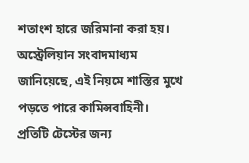শতাংশ হারে জরিমানা করা হয়। অস্ট্রেলিয়ান সংবাদমাধ্যম জানিয়েছে, এই নিয়মে শাস্তির মুখে পড়তে পারে কামিন্সবাহিনী।
প্রতিটি টেস্টের জন্য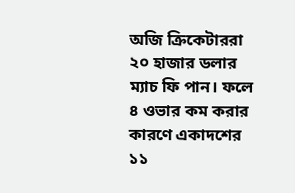অজি ক্রিকেটাররা ২০ হাজার ডলার ম্যাচ ফি পান। ফলে ৪ ওভার কম করার কারণে একাদশের ১১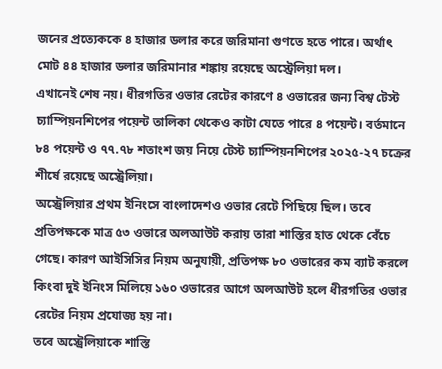জনের প্রত্যেককে ৪ হাজার ডলার করে জরিমানা গুণতে হতে পারে। অর্থাৎ মোট ৪৪ হাজার ডলার জরিমানার শঙ্কায় রয়েছে অস্ট্রেলিয়া দল।
এখানেই শেষ নয়। ধীরগতির ওভার রেটের কারণে ৪ ওভারের জন্য বিশ্ব টেস্ট চ্যাম্পিয়নশিপের পয়েন্ট তালিকা থেকেও কাটা যেতে পারে ৪ পয়েন্ট। বর্তমানে ৮৪ পয়েন্ট ও ৭৭.৭৮ শতাংশ জয় নিয়ে টেস্ট চ্যাম্পিয়নশিপের ২০২৫-২৭ চক্রের শীর্ষে রয়েছে অস্ট্রেলিয়া।
অস্ট্রেলিয়ার প্রথম ইনিংসে বাংলাদেশও ওভার রেটে পিছিয়ে ছিল। তবে প্রতিপক্ষকে মাত্র ৫৩ ওভারে অলআউট করায় তারা শাস্তির হাত থেকে বেঁচে গেছে। কারণ আইসিসির নিয়ম অনুযায়ী, প্রতিপক্ষ ৮০ ওভারের কম ব্যাট করলে কিংবা দুই ইনিংস মিলিয়ে ১৬০ ওভারের আগে অলআউট হলে ধীরগতির ওভার রেটের নিয়ম প্রযোজ্য হয় না।
তবে অস্ট্রেলিয়াকে শাস্তি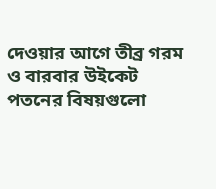দেওয়ার আগে তীব্র গরম ও বারবার উইকেট পতনের বিষয়গুলো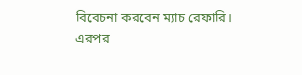বিবেচনা করবেন ম্যাচ রেফারি। এরপর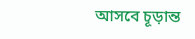আসবে চূড়ান্ত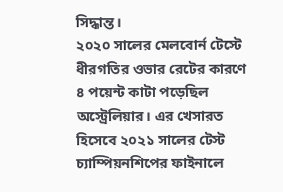সিদ্ধান্ত।
২০২০ সালের মেলবোর্ন টেস্টে ধীরগতির ওভার রেটের কারণে ৪ পয়েন্ট কাটা পড়েছিল অস্ট্রেলিয়ার। এর খেসারত হিসেবে ২০২১ সালের টেস্ট চ্যাম্পিয়নশিপের ফাইনালে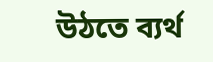উঠতে ব্যর্থ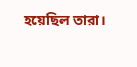হয়েছিল তারা।